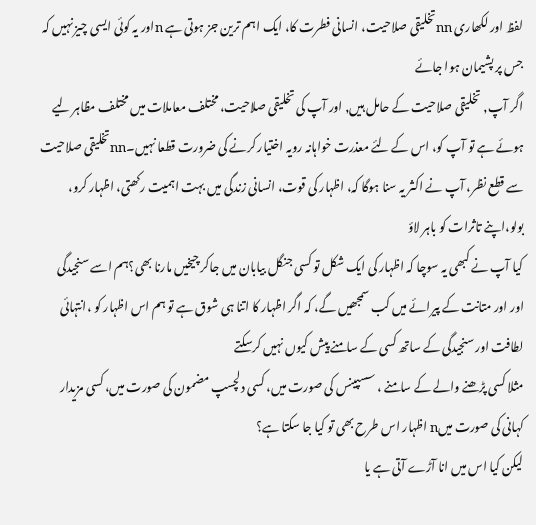لفظ اور لکھاری nnتخلیقی صلاحیت، انسانی فطرت کا، ایک اہم ترین جز ہوتی ہے nاور یہ کوئی ایسی چیز نہیں کہ جس پر پشیمان ہوا جائے
اگر آپ, تخلیقی صلاحیت کے حامل ہیں, اور آپ کی تخلیقی صلاحیت، مختلف معاملات میں مختلف مظاہر لیے ہوئے ہے تو آپ کو، اس کے لئے معذرت خواہانہ رویہ اختیار کرنے کی ضرورت قطعا نہیں۔nnتخلیقی صلاحیت سے قطع نظر، آپ نے اکثر یہ سنا ہوگا کہ، اظہار کی قوت، انسانی زندگی میں بہت اہمیت رکھتی، اظہار کرو، بولو،اپنے تاثرات کو باہر لاؤ
کیا آپ نے کبھی یہ سوچا کہ اظہار کی ایک شکل تو کسی جنگل بیابان میں جاکر چیخیں مارنا بھی؟ہم اسے سنجیدگی اور اور متانت کے پیرائے میں کب سمجھیں گے، کہ اگر اظہار کا اتنا ہی شوق ہے تو ہم اس اظہار کو ،انتہائی لطافت اور سنجیدگی کے ساتھ کسی کے سامنے پیش کیوں نہیں کرسکتے
مثلا کسی پڑھنے والے کے سامنے ، سسپینس کی صورت میں، کسی دلچسپ مضمون کی صورت میں، کسی مزیدار کہانی کی صورت میںn اظہار اس طرح بھی تو کیا جا سکتا ہے؟
لیکن کیا اس میں انا آڑے آتی ہے یا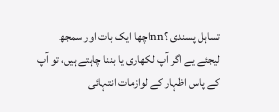تساہل پسندی ؟nnاچھا ایک بات اور سمجھ لیجئے یے اگر آپ لکھاری یا بننا چاہتے ہیں، تو آپ کے پاس اظہار کے لوازمات انتہائی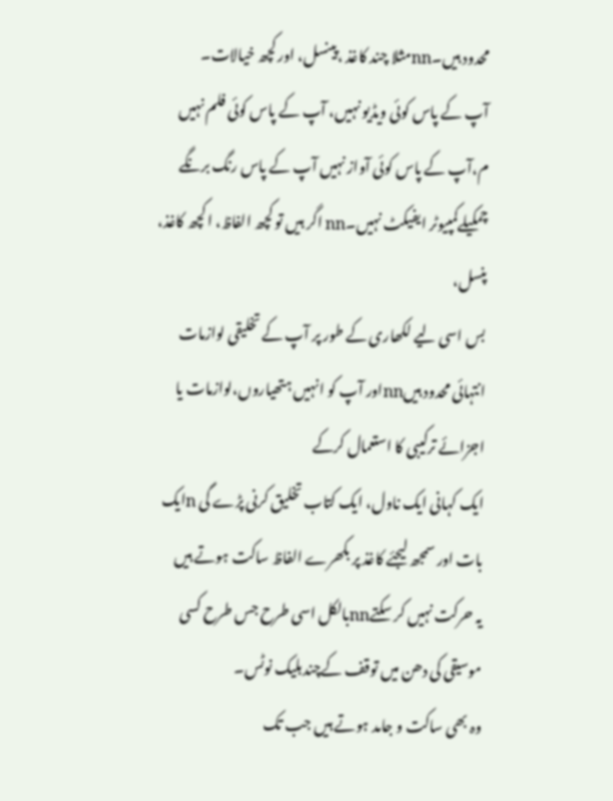محدود ہیں۔nnمثلا چند کاغذ ،پینسل، اور کچھ خیالات۔
آپ کے پاس کوئی ویڈیو نہیں، آپ کے پاس کوئی فلم نہیں م،آپ کے پاس کوئی آواز نہیں آپ کے پاس رنگ برنگے چمکیلےکمپیوٹر ایفیکٹ نہیں۔nn اگر ہیں تو کچھ الفاظ، ا کچھ کاغذ، پنسل،
بس اسی لیے لکھاری کے طور پر آپ کے تخلیقی لوازمات انتہائی محدود ہیںnnاور آپ کو انہیں ہتھیاروں،لوازمات یا اجزائے ترکیبی کا استعمال کرکے
ایک کہانی ایک ناول، ایک کتاب تخلیق کرنی پڑے گی nایک بات اور سمجھ لیجئے کاغذ پر بکھرے الفاظ ساکت ہوتے ہیں
یہ حرکت نہیں کر سکتےnnبالکل اسی طرح جس طرح کسی موسیقی کی دھن میں توقف کےچندبلیک نوٹس۔
وہ بھی ساکت و جامد ہوتے ہیں جب تک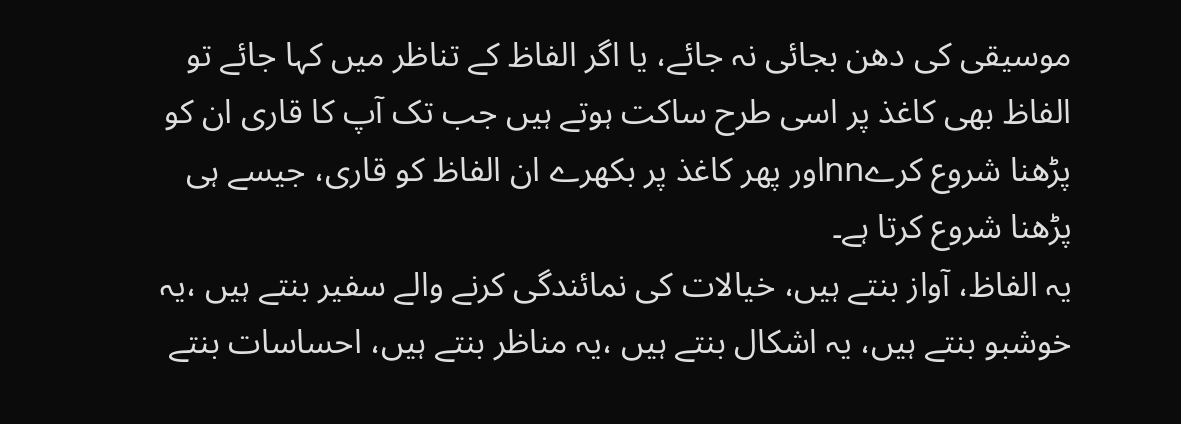موسیقی کی دھن بجائی نہ جائے، یا اگر الفاظ کے تناظر میں کہا جائے تو الفاظ بھی کاغذ پر اسی طرح ساکت ہوتے ہیں جب تک آپ کا قاری ان کو پڑھنا شروع کرےnnاور پھر کاغذ پر بکھرے ان الفاظ کو قاری، جیسے ہی پڑھنا شروع کرتا ہے۔
یہ الفاظ، آواز بنتے ہیں، خیالات کی نمائندگی کرنے والے سفیر بنتے ہیں ،یہ خوشبو بنتے ہیں، یہ اشکال بنتے ہیں ،یہ مناظر بنتے ہیں، احساسات بنتے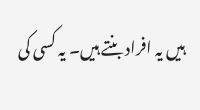ہیں یہ افراد بنتے ہیں۔ یہ کسی کی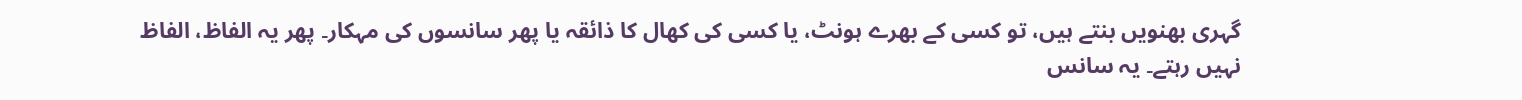گہری بھنویں بنتے ہیں، تو کسی کے بھرے ہونٹ، یا کسی کی کھال کا ذائقہ یا پھر سانسوں کی مہکار۔ پھر یہ الفاظ، الفاظ نہیں رہتے۔ یہ سانس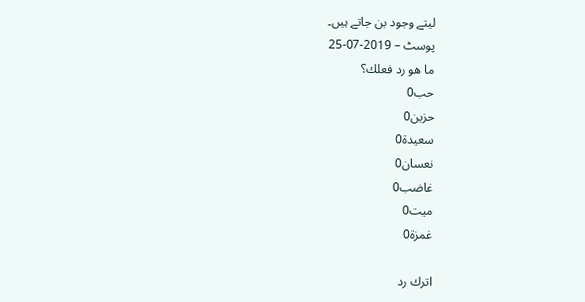لیتے وجود بن جاتے ہیں۔
پوسٹ – 2019-07-25
ما هو رد فعلك؟
حب0
حزين0
سعيدة0
نعسان0
غاضب0
ميت0
غمزة0

اترك رد